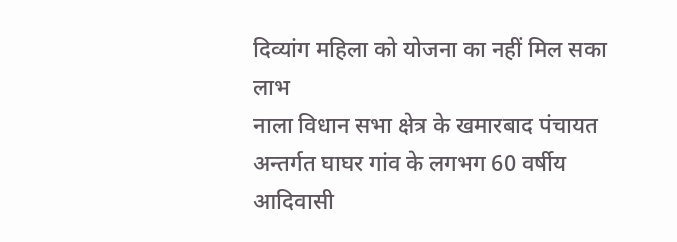दिव्यांग महिला को योजना का नहीं मिल सका लाभ
नाला विधान सभा क्षेत्र के खमारबाद पंचायत अन्तर्गत घाघर गांव के लगभग 60 वर्षीय आदिवासी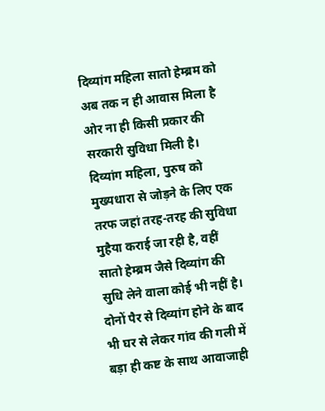दिव्यांग महिला सातो हेम्ब्रम को अब तक न ही आवास मिला है ओर ना ही किसी प्रकार की सरकारी सुविधा मिली है। दिव्यांग महिला, पुरुष को मुख्यधारा से जोड़ने के लिए एक तरफ जहां तरह-तरह की सुविधा मुहैया कराई जा रही है, वहीं सातो हेम्ब्रम जैसे दिव्यांग की सुधि लेने वाला कोई भी नहीं है। दोनों पैर से दिव्यांग होने के बाद भी घर से लेकर गांव की गली में बड़ा ही कष्ट के साथ आवाजाही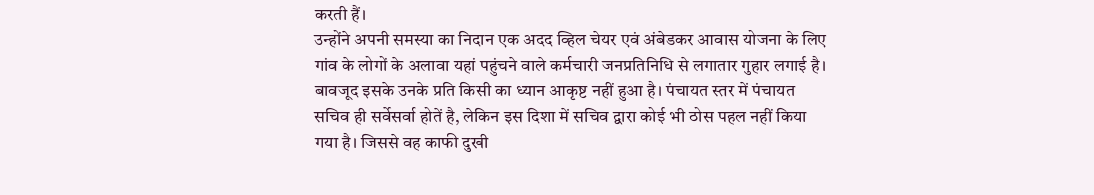करती हैं।
उन्होंने अपनी समस्या का निदान एक अदद व्हिल चेयर एवं अंबेडकर आवास योजना के लिए गांव के लोगों के अलावा यहां पहुंचने वाले कर्मचारी जनप्रतिनिधि से लगातार गुहार लगाई है। बावजूद इसके उनके प्रति किसी का ध्यान आकृष्ट नहीं हुआ है। पंचायत स्तर में पंचायत सचिव ही सर्वेसर्वा होतें है, लेकिन इस दिशा में सचिव द्वारा कोई भी ठोस पहल नहीं किया गया है। जिससे वह काफी दुखी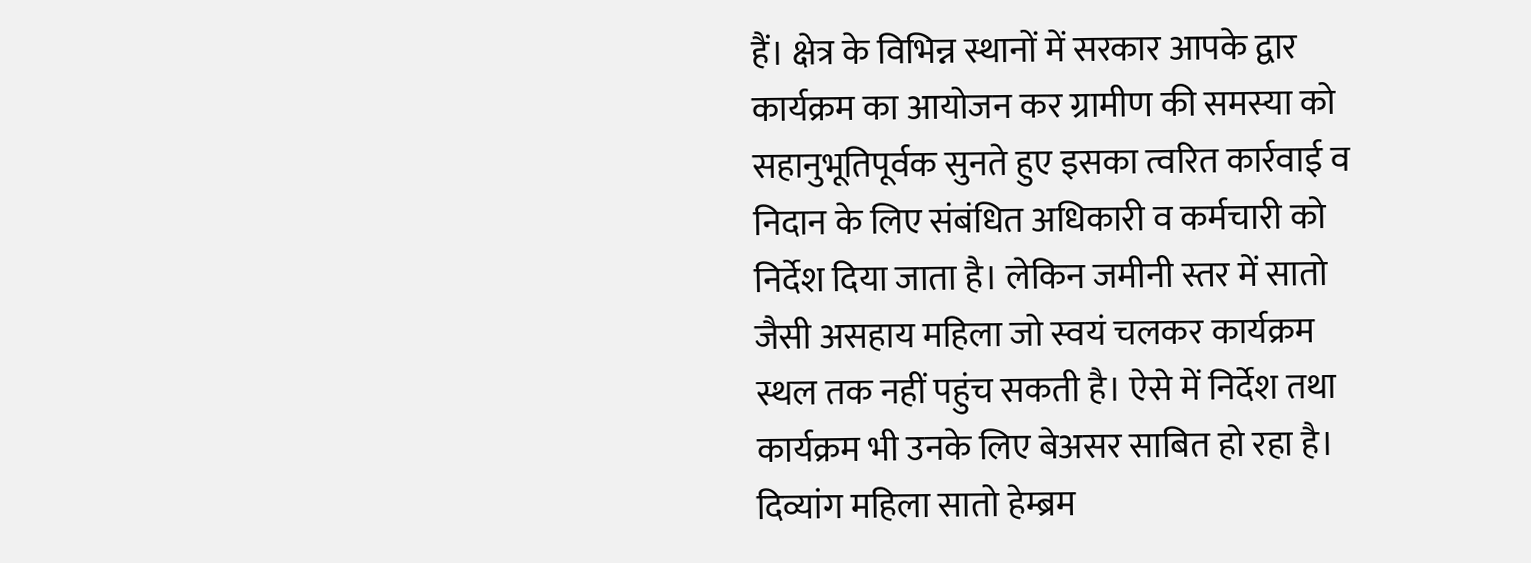हैं। क्षेत्र के विभिन्न स्थानों में सरकार आपके द्वार कार्यक्रम का आयोजन कर ग्रामीण की समस्या को सहानुभूतिपूर्वक सुनते हुए इसका त्वरित कार्रवाई व निदान के लिए संबंधित अधिकारी व कर्मचारी को निर्देश दिया जाता है। लेकिन जमीनी स्तर में सातो जैसी असहाय महिला जो स्वयं चलकर कार्यक्रम स्थल तक नहीं पहुंच सकती है। ऐसे में निर्देश तथा कार्यक्रम भी उनके लिए बेअसर साबित हो रहा है। दिव्यांग महिला सातो हेम्ब्रम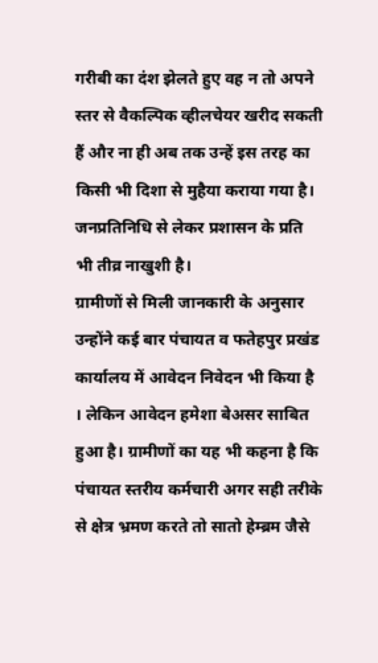गरीबी का दंश झेलते हुए वह न तो अपने स्तर से वैकल्पिक व्हीलचेयर खरीद सकती हैं और ना ही अब तक उन्हें इस तरह का किसी भी दिशा से मुहैया कराया गया है। जनप्रतिनिधि से लेकर प्रशासन के प्रति भी तीव्र नाखुशी है।
ग्रामीणों से मिली जानकारी के अनुसार उन्होंने कई बार पंचायत व फतेहपुर प्रखंड कार्यालय में आवेदन निवेदन भी किया है । लेकिन आवेदन हमेशा बेअसर साबित हुआ है। ग्रामीणों का यह भी कहना है कि पंचायत स्तरीय कर्मचारी अगर सही तरीके से क्षेत्र भ्रमण करते तो सातो हेम्ब्रम जैसे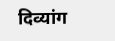दिव्यांग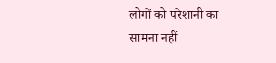लोगों को परेशानी का सामना नहीं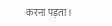करना पड़ता।